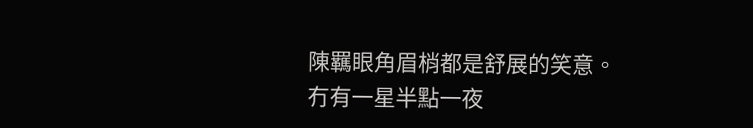陳羈眼角眉梢都是舒展的笑意。
冇有一星半點一夜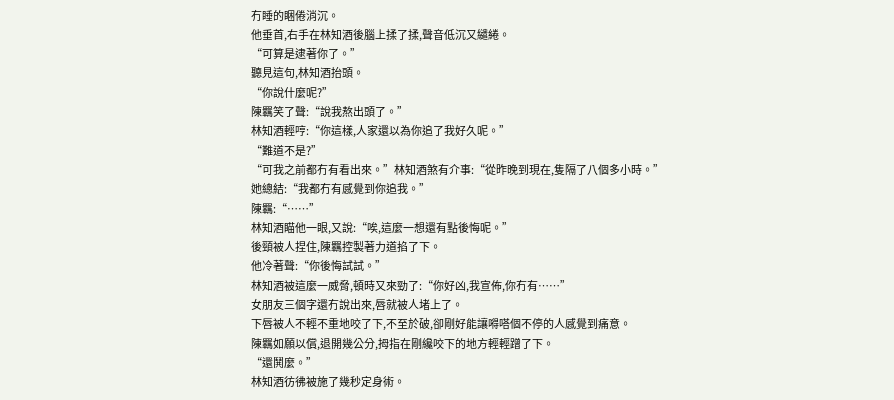冇睡的睏倦消沉。
他垂首,右手在林知酒後腦上揉了揉,聲音低沉又繾綣。
“可算是逮著你了。”
聽見這句,林知酒抬頭。
“你說什麼呢?”
陳羈笑了聲:“說我熬出頭了。”
林知酒輕哼:“你這樣,人家還以為你追了我好久呢。”
“難道不是?”
“可我之前都冇有看出來。”林知酒煞有介事:“從昨晚到現在,隻隔了八個多小時。”
她總結:“我都冇有感覺到你追我。”
陳羈:“……”
林知酒瞄他一眼,又說:“唉,這麼一想還有點後悔呢。”
後頸被人捏住,陳羈控製著力道掐了下。
他冷著聲:“你後悔試試。”
林知酒被這麼一威脅,頓時又來勁了:“你好凶,我宣佈,你冇有……”
女朋友三個字還冇說出來,唇就被人堵上了。
下唇被人不輕不重地咬了下,不至於破,卻剛好能讓嘚嗒個不停的人感覺到痛意。
陳羈如願以償,退開幾公分,拇指在剛纔咬下的地方輕輕蹭了下。
“還鬨麼。”
林知酒彷彿被施了幾秒定身術。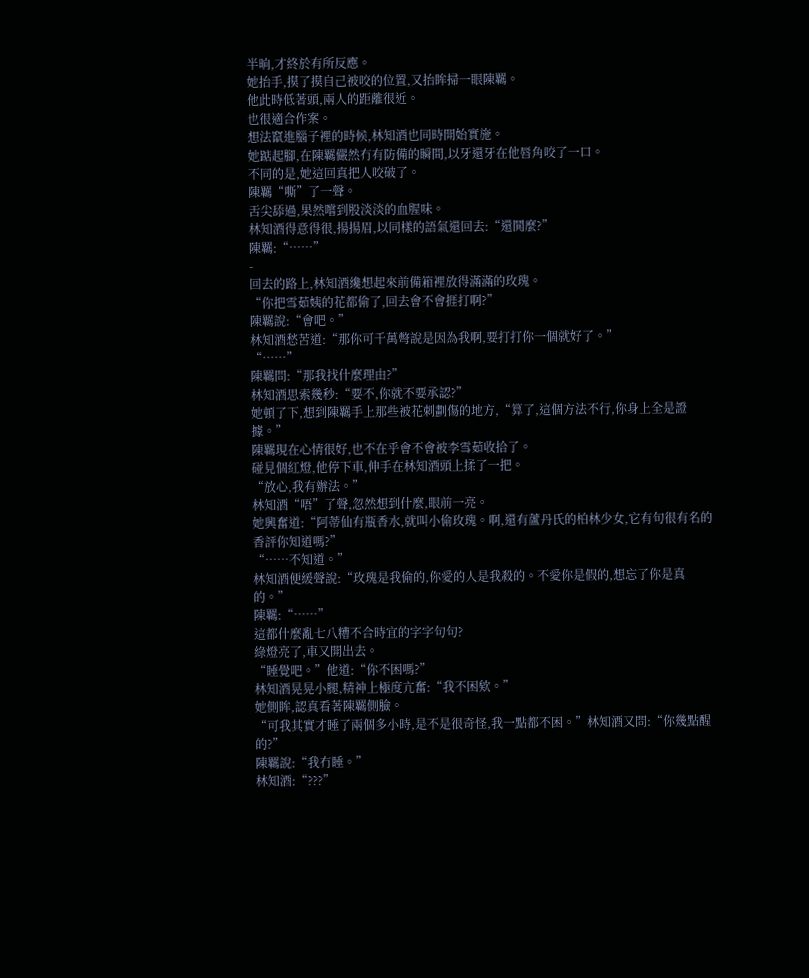半晌,才終於有所反應。
她抬手,摸了摸自己被咬的位置,又抬眸掃一眼陳羈。
他此時低著頭,兩人的距離很近。
也很適合作案。
想法竄進腦子裡的時候,林知酒也同時開始實施。
她踮起腳,在陳羈儼然冇有防備的瞬間,以牙還牙在他唇角咬了一口。
不同的是,她這回真把人咬破了。
陳羈“嘶”了一聲。
舌尖舔過,果然嚐到股淡淡的血腥味。
林知酒得意得很,揚揚眉,以同樣的語氣還回去:“還鬨麼?”
陳羈:“……”
-
回去的路上,林知酒纔想起來前備箱裡放得滿滿的玫瑰。
“你把雪茹姨的花都偷了,回去會不會捱打啊?”
陳羈說:“會吧。”
林知酒愁苦道:“那你可千萬彆說是因為我啊,要打打你一個就好了。”
“……”
陳羈問:“那我找什麼理由?”
林知酒思索幾秒:“要不,你就不要承認?”
她頓了下,想到陳羈手上那些被花刺劃傷的地方,“算了,這個方法不行,你身上全是證據。”
陳羈現在心情很好,也不在乎會不會被李雪茹收拾了。
碰見個紅燈,他停下車,伸手在林知酒頭上揉了一把。
“放心,我有辦法。”
林知酒“唔”了聲,忽然想到什麼,眼前一亮。
她興奮道:“阿蒂仙有瓶香水,就叫小偷玫瑰。啊,還有蘆丹氏的柏林少女,它有句很有名的香評你知道嗎?”
“……不知道。”
林知酒便緩聲說:“玫瑰是我偷的,你愛的人是我殺的。不愛你是假的,想忘了你是真的。”
陳羈:“……”
這都什麼亂七八糟不合時宜的字字句句?
綠燈亮了,車又開出去。
“睡覺吧。”他道:“你不困嗎?”
林知酒晃晃小腿,精神上極度亢奮:“我不困欸。”
她側眸,認真看著陳羈側臉。
“可我其實才睡了兩個多小時,是不是很奇怪,我一點都不困。”林知酒又問:“你幾點醒的?”
陳羈說:“我冇睡。”
林知酒:“???”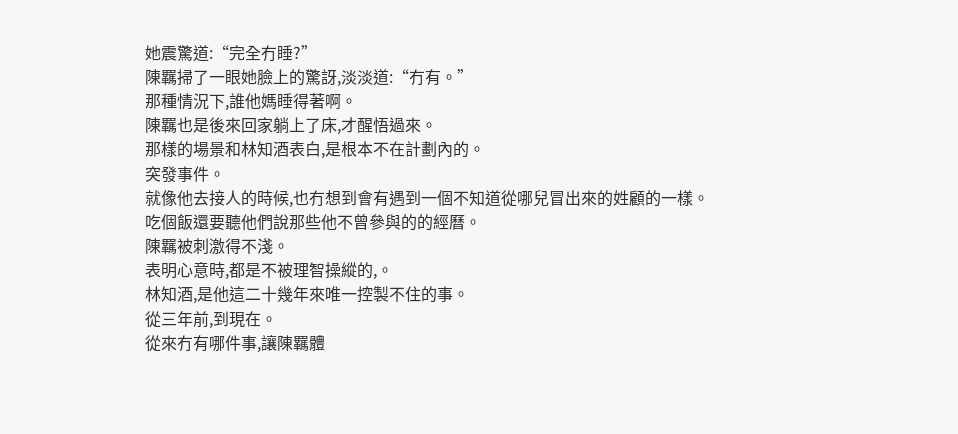她震驚道:“完全冇睡?”
陳羈掃了一眼她臉上的驚訝,淡淡道:“冇有。”
那種情況下,誰他媽睡得著啊。
陳羈也是後來回家躺上了床,才醒悟過來。
那樣的場景和林知酒表白,是根本不在計劃內的。
突發事件。
就像他去接人的時候,也冇想到會有遇到一個不知道從哪兒冒出來的姓顧的一樣。
吃個飯還要聽他們說那些他不曾參與的的經曆。
陳羈被刺激得不淺。
表明心意時,都是不被理智操縱的,。
林知酒,是他這二十幾年來唯一控製不住的事。
從三年前,到現在。
從來冇有哪件事,讓陳羈體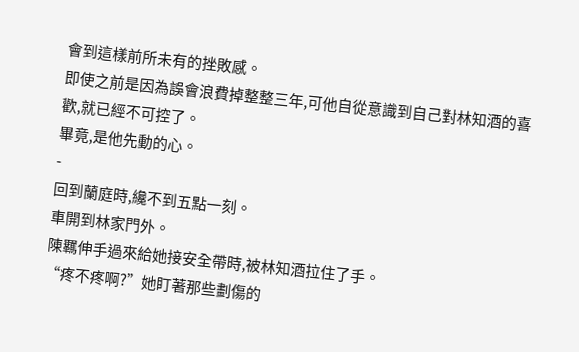會到這樣前所未有的挫敗感。
即使之前是因為誤會浪費掉整整三年,可他自從意識到自己對林知酒的喜歡,就已經不可控了。
畢竟,是他先動的心。
-
回到蘭庭時,纔不到五點一刻。
車開到林家門外。
陳羈伸手過來給她接安全帶時,被林知酒拉住了手。
“疼不疼啊?”她盯著那些劃傷的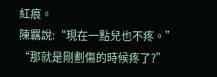紅痕。
陳羈說:“現在一點兒也不疼。”
“那就是剛劃傷的時候疼了?”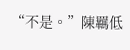“不是。”陳羈低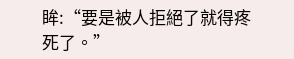眸:“要是被人拒絕了就得疼死了。”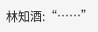林知酒:“……”